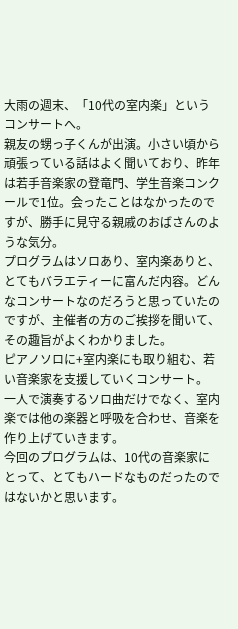大雨の週末、「10代の室内楽」というコンサートへ。
親友の甥っ子くんが出演。小さい頃から頑張っている話はよく聞いており、昨年は若手音楽家の登竜門、学生音楽コンクールで1位。会ったことはなかったのですが、勝手に見守る親戚のおばさんのような気分。
プログラムはソロあり、室内楽ありと、とてもバラエティーに富んだ内容。どんなコンサートなのだろうと思っていたのですが、主催者の方のご挨拶を聞いて、その趣旨がよくわかりました。
ピアノソロに+室内楽にも取り組む、若い音楽家を支援していくコンサート。
一人で演奏するソロ曲だけでなく、室内楽では他の楽器と呼吸を合わせ、音楽を作り上げていきます。
今回のプログラムは、10代の音楽家にとって、とてもハードなものだったのではないかと思います。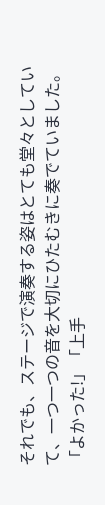それでも、ステージで演奏する姿はとても堂々としていて、一つ一つの音を大切にひたむきに奏でていました。
「よかった!」「上手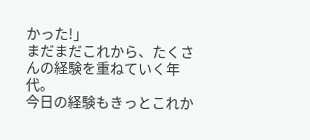かった!」
まだまだこれから、たくさんの経験を重ねていく年代。
今日の経験もきっとこれか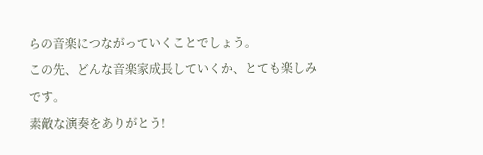らの音楽につながっていくことでしょう。
この先、どんな音楽家成長していくか、とても楽しみです。
素敵な演奏をありがとう!